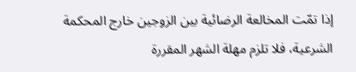إذا تمّت المخالعة الرضائية بين الزوجين خارج المحكمة الشرعية، فلا تلزم مهلة الشهر المقررة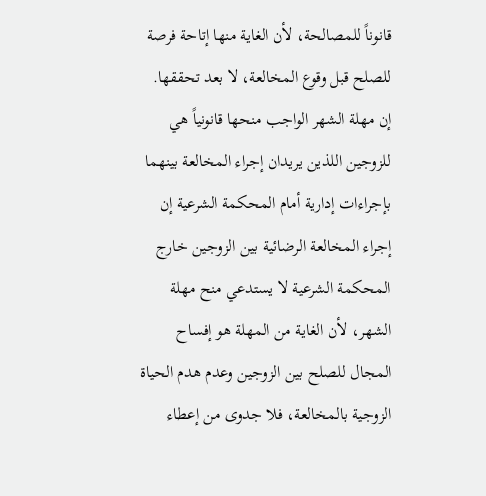قانوناً للمصالحة، لأن الغاية منها إتاحة فرصة للصلح قبل وقوع المخالعة، لا بعد تحققها.
إن مهلة الشهر الواجب منحها قانونياً هي للزوجين اللذين يريدان إجراء المخالعة بينهما بإجراءات إدارية أمام المحكمة الشرعية إن إجراء المخالعة الرضائية بين الزوجين خارج المحكمة الشرعية لا يستدعي منح مهلة الشهر، لأن الغاية من المهلة هو إفساح المجال للصلح بين الزوجين وعدم هدم الحياة الزوجية بالمخالعة، فلا جدوى من إعطاء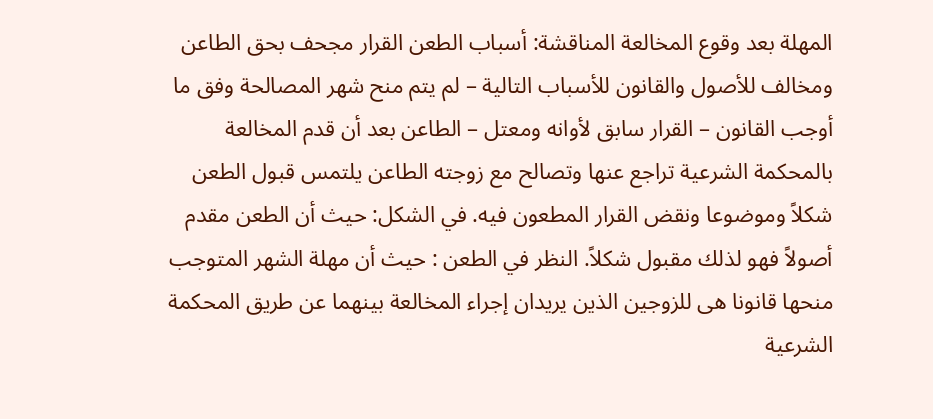المهلة بعد وقوع المخالعة المناقشة: أسباب الطعن القرار مجحف بحق الطاعن ومخالف للأصول والقانون للأسباب التالية – لم يتم منح شهر المصالحة وفق ما أوجب القانون – القرار سابق لأوانه ومعتل – الطاعن بعد أن قدم المخالعة بالمحكمة الشرعية تراجع عنها وتصالح مع زوجته الطاعن يلتمس قبول الطعن شكلاً وموضوعا ونقض القرار المطعون فيه. في الشكل: حيث أن الطعن مقدم أصولاً فهو لذلك مقبول شكلاً. النظر في الطعن : حيث أن مهلة الشهر المتوجب منحها قانونا هى للزوجين الذين يريدان إجراء المخالعة بينهما عن طريق المحكمة الشرعية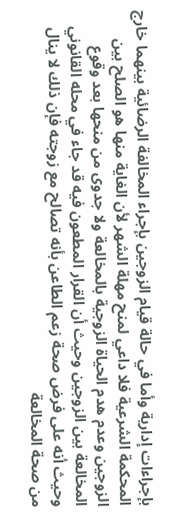بإجراءات إدارية وأما في حالة قيام الزوجين بإجراء المخالفة الرضائية بينهما خارج المحكمة الشرعية فلا داعي لمنح مهلة الشهر لأن الغاية منها هو الصلح بين الزوجين وعدم هدم الحياة الزوجية بالمخالعة ولا جدوى من منحها بعد وقوع المخالعة بين الزوجين وحيث أن القرار المطعون فيه قد جاء في محله القانوني وحيث أنه على فرض صحة زعم الطاعن بأنه تصالح مع زوجته فإن ذلك لا ينال من صحة المخالعة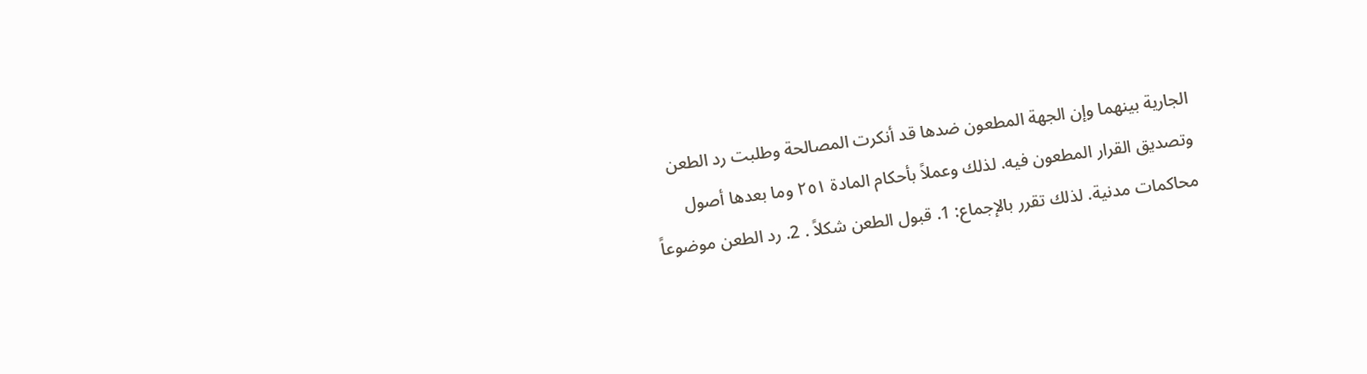الجارية بينهما وإن الجهة المطعون ضدها قد أنكرت المصالحة وطلبت رد الطعن وتصديق القرار المطعون فيه. لذلك وعملاً بأحكام المادة ٢٥١ وما بعدها أصول محاكمات مدنية. لذلك تقرر بالإجماع: 1. قبول الطعن شكلاً . 2. رد الطعن موضوعاً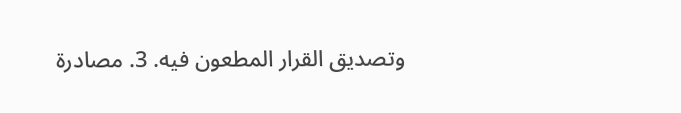وتصديق القرار المطعون فيه. 3. مصادرة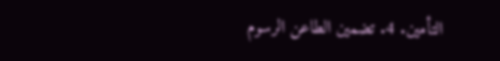التأمين. 4. تضمين الطاعن الرسوم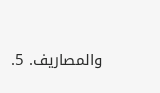والمصاريف. 5.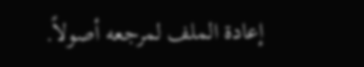إعادة الملف لمرجعه أصولاً.